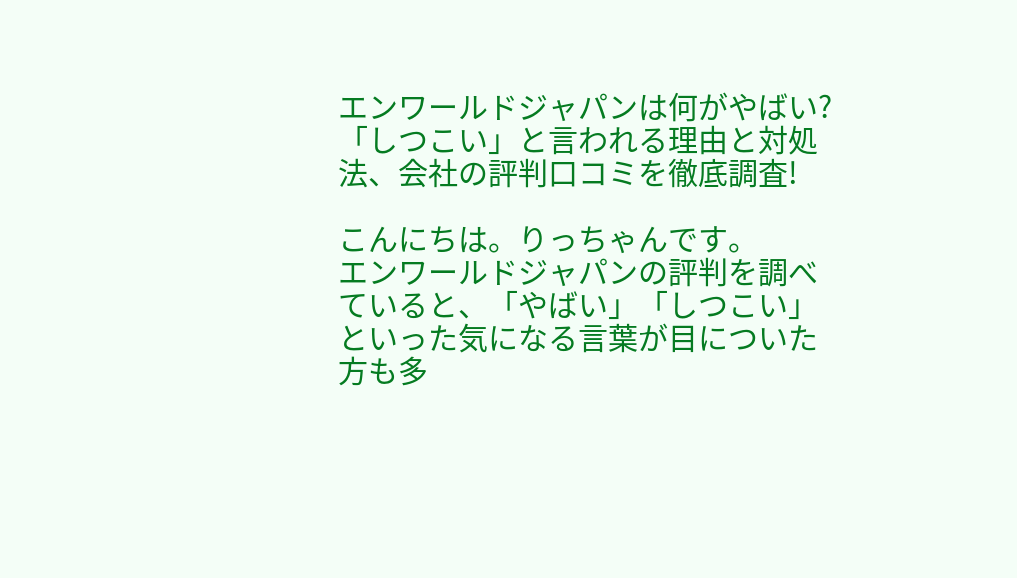エンワールドジャパンは何がやばい?「しつこい」と言われる理由と対処法、会社の評判口コミを徹底調査!

こんにちは。りっちゃんです。
エンワールドジャパンの評判を調べていると、「やばい」「しつこい」といった気になる言葉が目についた方も多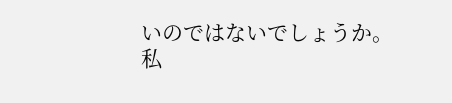いのではないでしょうか。
私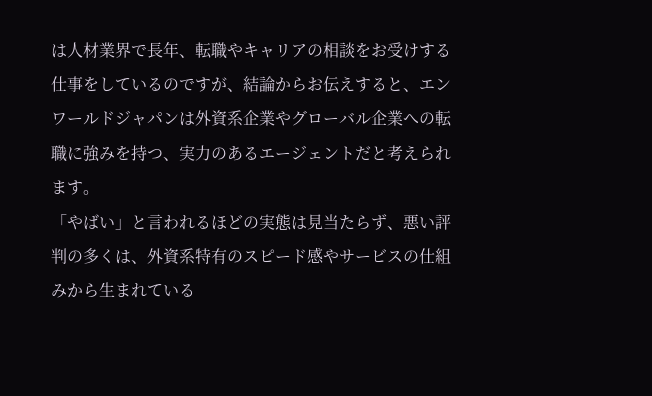は人材業界で長年、転職やキャリアの相談をお受けする仕事をしているのですが、結論からお伝えすると、エンワールドジャパンは外資系企業やグローバル企業への転職に強みを持つ、実力のあるエージェントだと考えられます。
「やばい」と言われるほどの実態は見当たらず、悪い評判の多くは、外資系特有のスピード感やサービスの仕組みから生まれている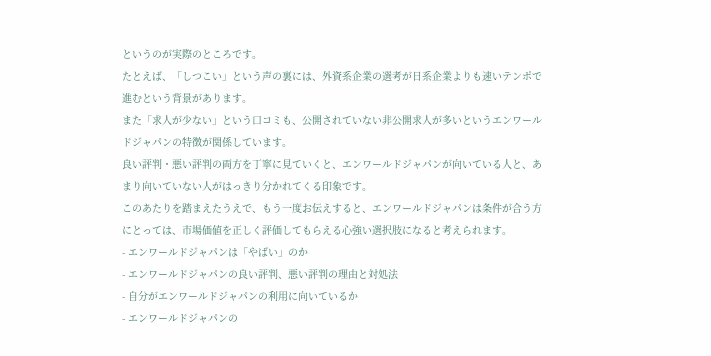というのが実際のところです。
たとえば、「しつこい」という声の裏には、外資系企業の選考が日系企業よりも速いテンポで進むという背景があります。
また「求人が少ない」という口コミも、公開されていない非公開求人が多いというエンワールドジャパンの特徴が関係しています。
良い評判・悪い評判の両方を丁寧に見ていくと、エンワールドジャパンが向いている人と、あまり向いていない人がはっきり分かれてくる印象です。
このあたりを踏まえたうえで、もう一度お伝えすると、エンワールドジャパンは条件が合う方にとっては、市場価値を正しく評価してもらえる心強い選択肢になると考えられます。
- エンワールドジャパンは「やばい」のか
- エンワールドジャパンの良い評判、悪い評判の理由と対処法
- 自分がエンワールドジャパンの利用に向いているか
- エンワールドジャパンの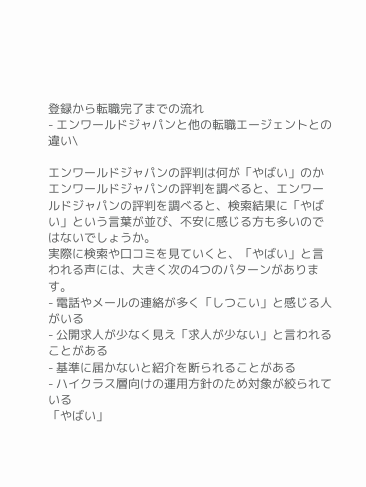登録から転職完了までの流れ
- エンワールドジャパンと他の転職エージェントとの違い\

エンワールドジャパンの評判は何が「やばい」のか
エンワールドジャパンの評判を調べると、エンワールドジャパンの評判を調べると、検索結果に「やばい」という言葉が並び、不安に感じる方も多いのではないでしょうか。
実際に検索や口コミを見ていくと、「やばい」と言われる声には、大きく次の4つのパターンがあります。
- 電話やメールの連絡が多く「しつこい」と感じる人がいる
- 公開求人が少なく見え「求人が少ない」と言われることがある
- 基準に届かないと紹介を断られることがある
- ハイクラス層向けの運用方針のため対象が絞られている
「やばい」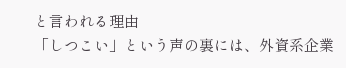と言われる理由
「しつこい」という声の裏には、外資系企業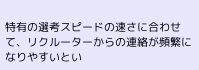特有の選考スピードの速さに合わせて、リクルーターからの連絡が頻繁になりやすいとい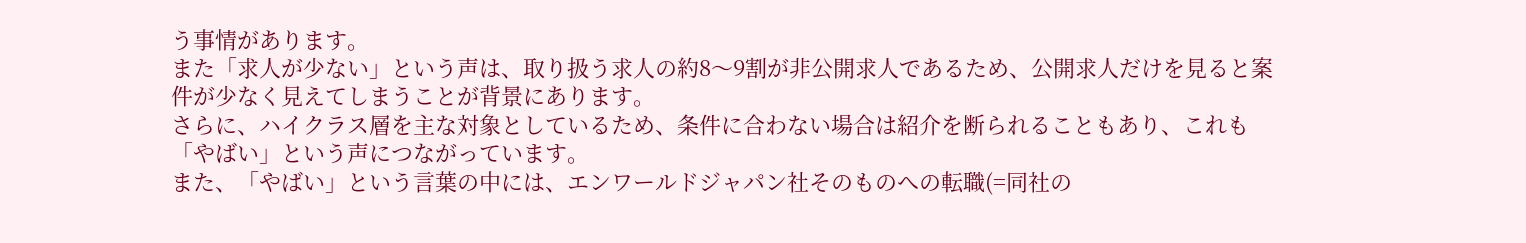う事情があります。
また「求人が少ない」という声は、取り扱う求人の約8〜9割が非公開求人であるため、公開求人だけを見ると案件が少なく見えてしまうことが背景にあります。
さらに、ハイクラス層を主な対象としているため、条件に合わない場合は紹介を断られることもあり、これも「やばい」という声につながっています。
また、「やばい」という言葉の中には、エンワールドジャパン社そのものへの転職(=同社の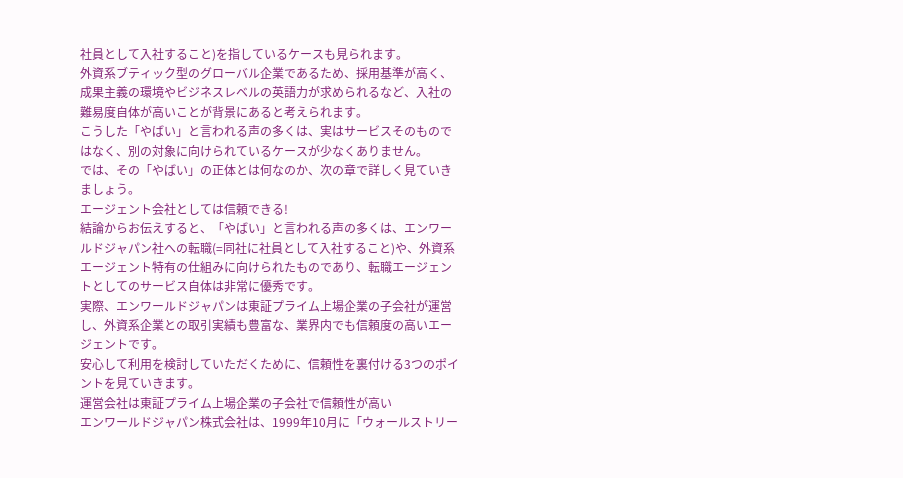社員として入社すること)を指しているケースも見られます。
外資系ブティック型のグローバル企業であるため、採用基準が高く、成果主義の環境やビジネスレベルの英語力が求められるなど、入社の難易度自体が高いことが背景にあると考えられます。
こうした「やばい」と言われる声の多くは、実はサービスそのものではなく、別の対象に向けられているケースが少なくありません。
では、その「やばい」の正体とは何なのか、次の章で詳しく見ていきましょう。
エージェント会社としては信頼できる!
結論からお伝えすると、「やばい」と言われる声の多くは、エンワールドジャパン社への転職(=同社に社員として入社すること)や、外資系エージェント特有の仕組みに向けられたものであり、転職エージェントとしてのサービス自体は非常に優秀です。
実際、エンワールドジャパンは東証プライム上場企業の子会社が運営し、外資系企業との取引実績も豊富な、業界内でも信頼度の高いエージェントです。
安心して利用を検討していただくために、信頼性を裏付ける3つのポイントを見ていきます。
運営会社は東証プライム上場企業の子会社で信頼性が高い
エンワールドジャパン株式会社は、1999年10月に「ウォールストリー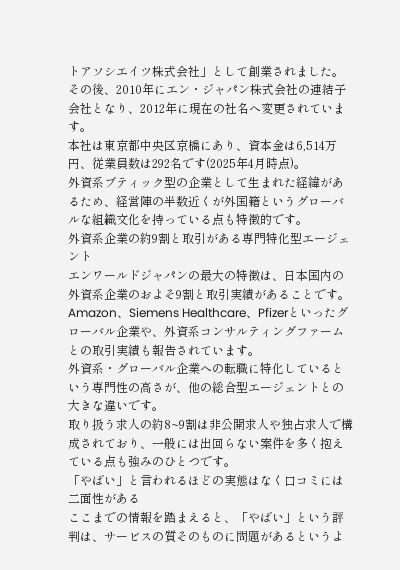トアソシエイツ株式会社」として創業されました。
その後、2010年にエン・ジャパン株式会社の連結子会社となり、2012年に現在の社名へ変更されています。
本社は東京都中央区京橋にあり、資本金は6,514万円、従業員数は292名です(2025年4月時点)。
外資系ブティック型の企業として生まれた経緯があるため、経営陣の半数近くが外国籍というグローバルな組織文化を持っている点も特徴的です。
外資系企業の約9割と取引がある専門特化型エージェント
エンワールドジャパンの最大の特徴は、日本国内の外資系企業のおよそ9割と取引実績があることです。
Amazon、Siemens Healthcare、Pfizerといったグローバル企業や、外資系コンサルティングファームとの取引実績も報告されています。
外資系・グローバル企業への転職に特化しているという専門性の高さが、他の総合型エージェントとの大きな違いです。
取り扱う求人の約8~9割は非公開求人や独占求人で構成されており、一般には出回らない案件を多く抱えている点も強みのひとつです。
「やばい」と言われるほどの実態はなく口コミには二面性がある
ここまでの情報を踏まえると、「やばい」という評判は、サービスの質そのものに問題があるというよ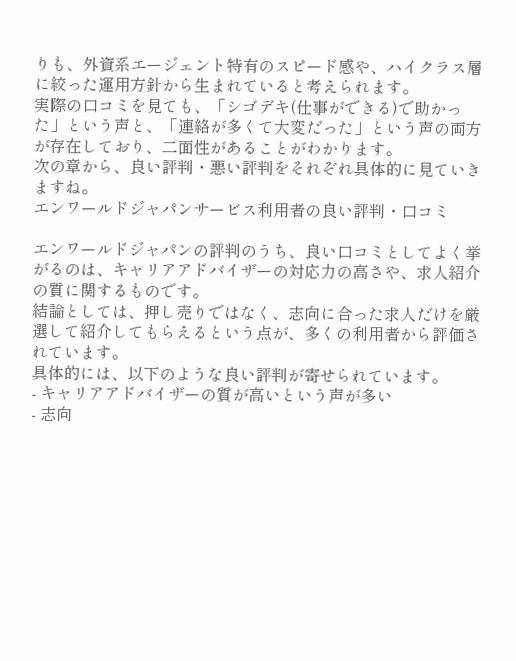りも、外資系エージェント特有のスピード感や、ハイクラス層に絞った運用方針から生まれていると考えられます。
実際の口コミを見ても、「シゴデキ(仕事ができる)で助かった」という声と、「連絡が多くて大変だった」という声の両方が存在しており、二面性があることがわかります。
次の章から、良い評判・悪い評判をそれぞれ具体的に見ていきますね。
エンワールドジャパンサービス利用者の良い評判・口コミ

エンワールドジャパンの評判のうち、良い口コミとしてよく挙がるのは、キャリアアドバイザーの対応力の高さや、求人紹介の質に関するものです。
結論としては、押し売りではなく、志向に合った求人だけを厳選して紹介してもらえるという点が、多くの利用者から評価されています。
具体的には、以下のような良い評判が寄せられています。
- キャリアアドバイザーの質が高いという声が多い
- 志向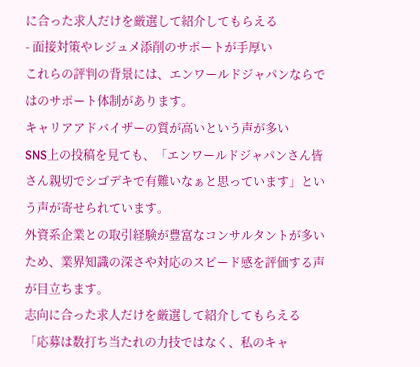に合った求人だけを厳選して紹介してもらえる
- 面接対策やレジュメ添削のサポートが手厚い
これらの評判の背景には、エンワールドジャパンならではのサポート体制があります。
キャリアアドバイザーの質が高いという声が多い
SNS上の投稿を見ても、「エンワールドジャパンさん皆さん親切でシゴデキで有難いなぁと思っています」という声が寄せられています。
外資系企業との取引経験が豊富なコンサルタントが多いため、業界知識の深さや対応のスピード感を評価する声が目立ちます。
志向に合った求人だけを厳選して紹介してもらえる
「応募は数打ち当たれの力技ではなく、私のキャ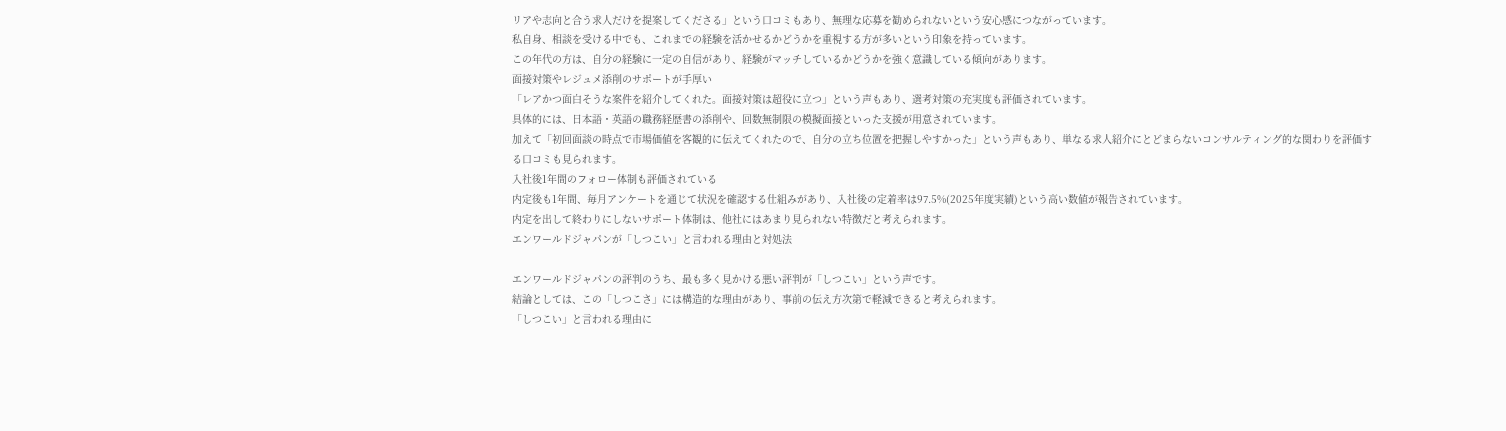リアや志向と合う求人だけを提案してくださる」という口コミもあり、無理な応募を勧められないという安心感につながっています。
私自身、相談を受ける中でも、これまでの経験を活かせるかどうかを重視する方が多いという印象を持っています。
この年代の方は、自分の経験に一定の自信があり、経験がマッチしているかどうかを強く意識している傾向があります。
面接対策やレジュメ添削のサポートが手厚い
「レアかつ面白そうな案件を紹介してくれた。面接対策は超役に立つ」という声もあり、選考対策の充実度も評価されています。
具体的には、日本語・英語の職務経歴書の添削や、回数無制限の模擬面接といった支援が用意されています。
加えて「初回面談の時点で市場価値を客観的に伝えてくれたので、自分の立ち位置を把握しやすかった」という声もあり、単なる求人紹介にとどまらないコンサルティング的な関わりを評価する口コミも見られます。
入社後1年間のフォロー体制も評価されている
内定後も1年間、毎月アンケートを通じて状況を確認する仕組みがあり、入社後の定着率は97.5%(2025年度実績)という高い数値が報告されています。
内定を出して終わりにしないサポート体制は、他社にはあまり見られない特徴だと考えられます。
エンワールドジャパンが「しつこい」と言われる理由と対処法

エンワールドジャパンの評判のうち、最も多く見かける悪い評判が「しつこい」という声です。
結論としては、この「しつこさ」には構造的な理由があり、事前の伝え方次第で軽減できると考えられます。
「しつこい」と言われる理由に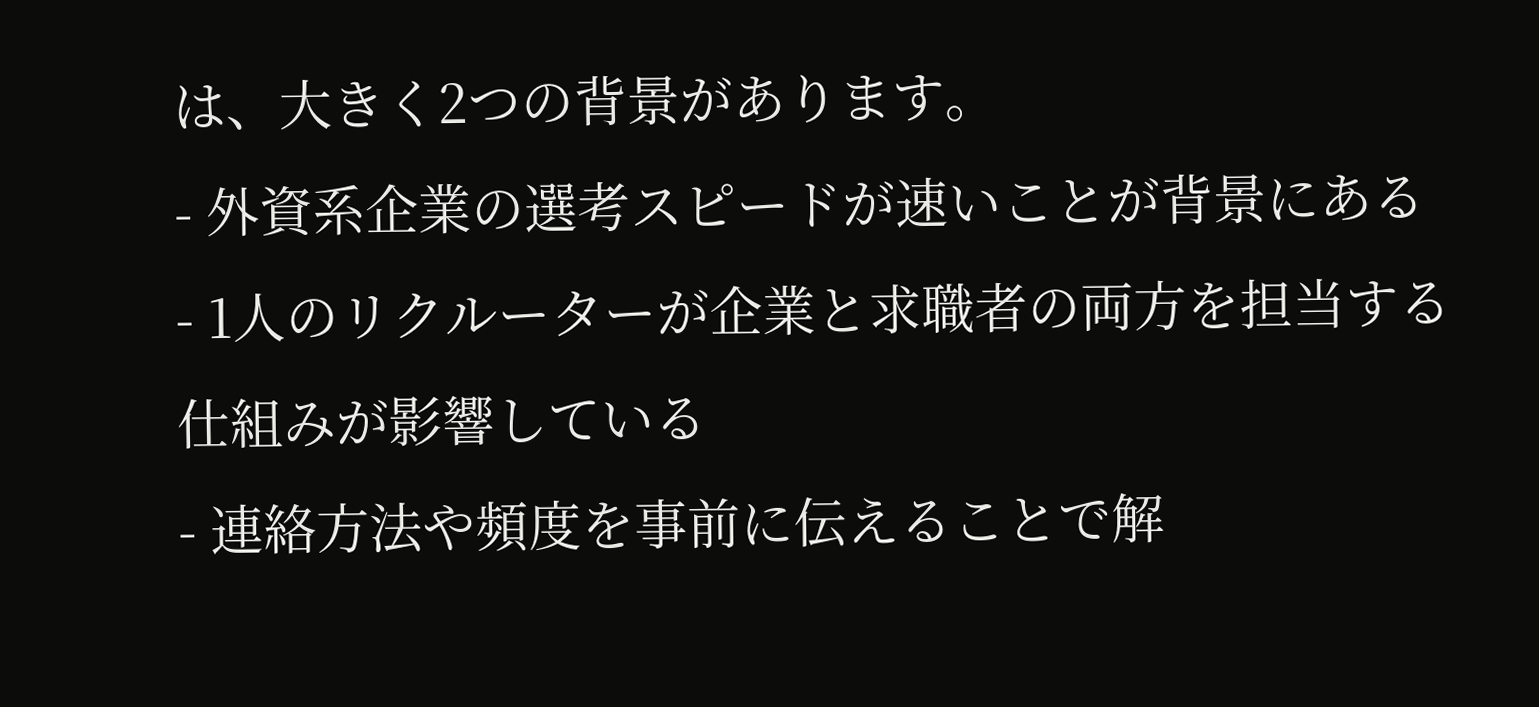は、大きく2つの背景があります。
- 外資系企業の選考スピードが速いことが背景にある
- 1人のリクルーターが企業と求職者の両方を担当する仕組みが影響している
- 連絡方法や頻度を事前に伝えることで解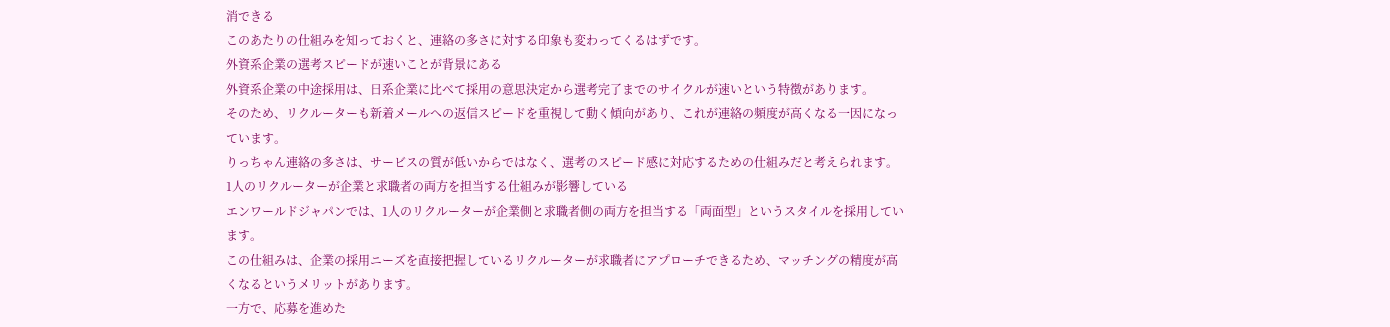消できる
このあたりの仕組みを知っておくと、連絡の多さに対する印象も変わってくるはずです。
外資系企業の選考スピードが速いことが背景にある
外資系企業の中途採用は、日系企業に比べて採用の意思決定から選考完了までのサイクルが速いという特徴があります。
そのため、リクルーターも新着メールへの返信スピードを重視して動く傾向があり、これが連絡の頻度が高くなる一因になっています。
りっちゃん連絡の多さは、サービスの質が低いからではなく、選考のスピード感に対応するための仕組みだと考えられます。
1人のリクルーターが企業と求職者の両方を担当する仕組みが影響している
エンワールドジャパンでは、1人のリクルーターが企業側と求職者側の両方を担当する「両面型」というスタイルを採用しています。
この仕組みは、企業の採用ニーズを直接把握しているリクルーターが求職者にアプローチできるため、マッチングの精度が高くなるというメリットがあります。
一方で、応募を進めた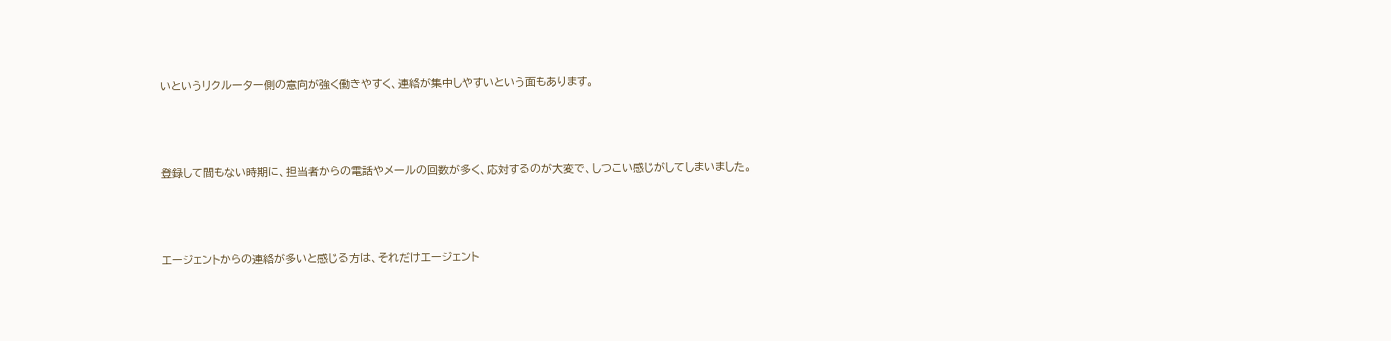いというリクルーター側の意向が強く働きやすく、連絡が集中しやすいという面もあります。



登録して間もない時期に、担当者からの電話やメールの回数が多く、応対するのが大変で、しつこい感じがしてしまいました。



エージェントからの連絡が多いと感じる方は、それだけエージェント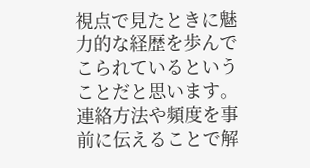視点で見たときに魅力的な経歴を歩んでこられているということだと思います。
連絡方法や頻度を事前に伝えることで解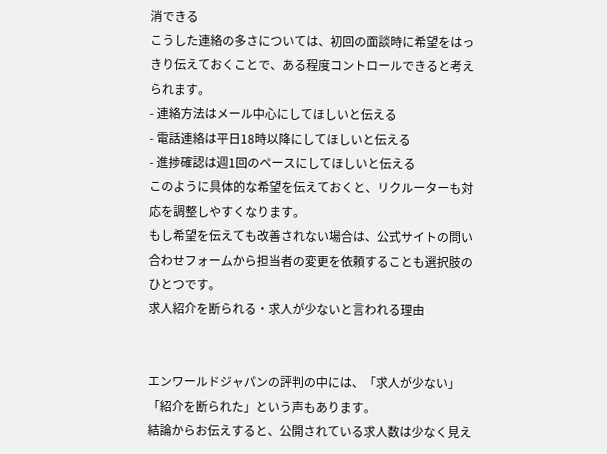消できる
こうした連絡の多さについては、初回の面談時に希望をはっきり伝えておくことで、ある程度コントロールできると考えられます。
- 連絡方法はメール中心にしてほしいと伝える
- 電話連絡は平日18時以降にしてほしいと伝える
- 進捗確認は週1回のペースにしてほしいと伝える
このように具体的な希望を伝えておくと、リクルーターも対応を調整しやすくなります。
もし希望を伝えても改善されない場合は、公式サイトの問い合わせフォームから担当者の変更を依頼することも選択肢のひとつです。
求人紹介を断られる・求人が少ないと言われる理由


エンワールドジャパンの評判の中には、「求人が少ない」「紹介を断られた」という声もあります。
結論からお伝えすると、公開されている求人数は少なく見え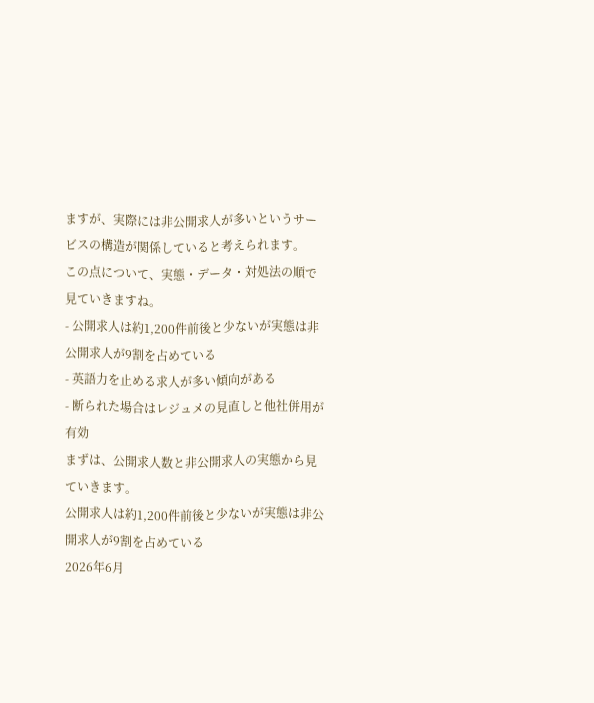ますが、実際には非公開求人が多いというサービスの構造が関係していると考えられます。
この点について、実態・データ・対処法の順で見ていきますね。
- 公開求人は約1,200件前後と少ないが実態は非公開求人が9割を占めている
- 英語力を止める求人が多い傾向がある
- 断られた場合はレジュメの見直しと他社併用が有効
まずは、公開求人数と非公開求人の実態から見ていきます。
公開求人は約1,200件前後と少ないが実態は非公開求人が9割を占めている
2026年6月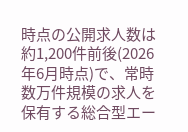時点の公開求人数は約1,200件前後(2026年6月時点)で、常時数万件規模の求人を保有する総合型エー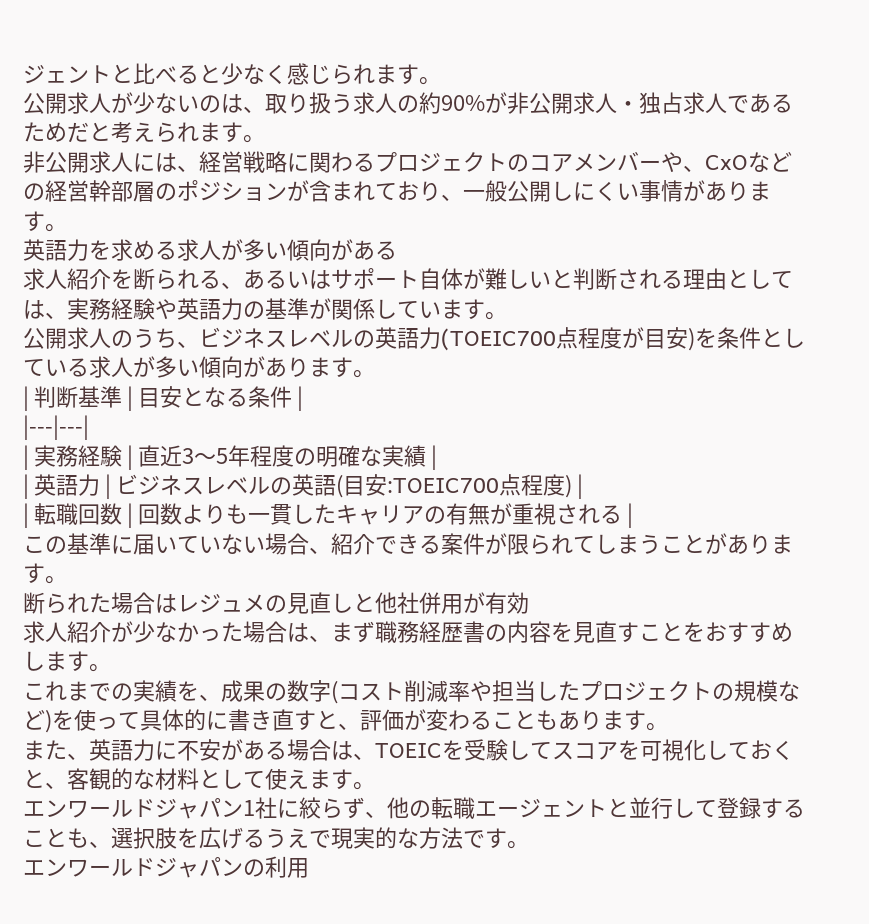ジェントと比べると少なく感じられます。
公開求人が少ないのは、取り扱う求人の約90%が非公開求人・独占求人であるためだと考えられます。
非公開求人には、経営戦略に関わるプロジェクトのコアメンバーや、CxOなどの経営幹部層のポジションが含まれており、一般公開しにくい事情があります。
英語力を求める求人が多い傾向がある
求人紹介を断られる、あるいはサポート自体が難しいと判断される理由としては、実務経験や英語力の基準が関係しています。
公開求人のうち、ビジネスレベルの英語力(TOEIC700点程度が目安)を条件としている求人が多い傾向があります。
| 判断基準 | 目安となる条件 |
|---|---|
| 実務経験 | 直近3〜5年程度の明確な実績 |
| 英語力 | ビジネスレベルの英語(目安:TOEIC700点程度) |
| 転職回数 | 回数よりも一貫したキャリアの有無が重視される |
この基準に届いていない場合、紹介できる案件が限られてしまうことがあります。
断られた場合はレジュメの見直しと他社併用が有効
求人紹介が少なかった場合は、まず職務経歴書の内容を見直すことをおすすめします。
これまでの実績を、成果の数字(コスト削減率や担当したプロジェクトの規模など)を使って具体的に書き直すと、評価が変わることもあります。
また、英語力に不安がある場合は、TOEICを受験してスコアを可視化しておくと、客観的な材料として使えます。
エンワールドジャパン1社に絞らず、他の転職エージェントと並行して登録することも、選択肢を広げるうえで現実的な方法です。
エンワールドジャパンの利用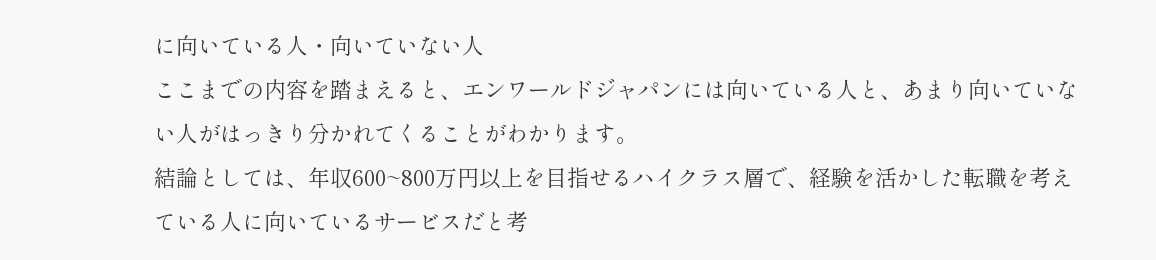に向いている人・向いていない人
ここまでの内容を踏まえると、エンワールドジャパンには向いている人と、あまり向いていない人がはっきり分かれてくることがわかります。
結論としては、年収600~800万円以上を目指せるハイクラス層で、経験を活かした転職を考えている人に向いているサービスだと考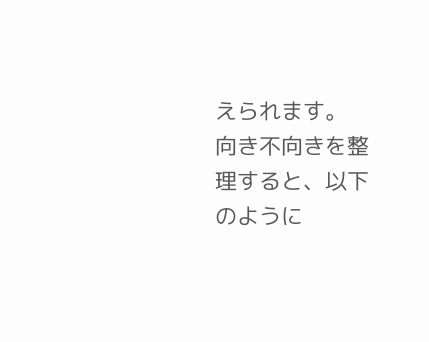えられます。
向き不向きを整理すると、以下のように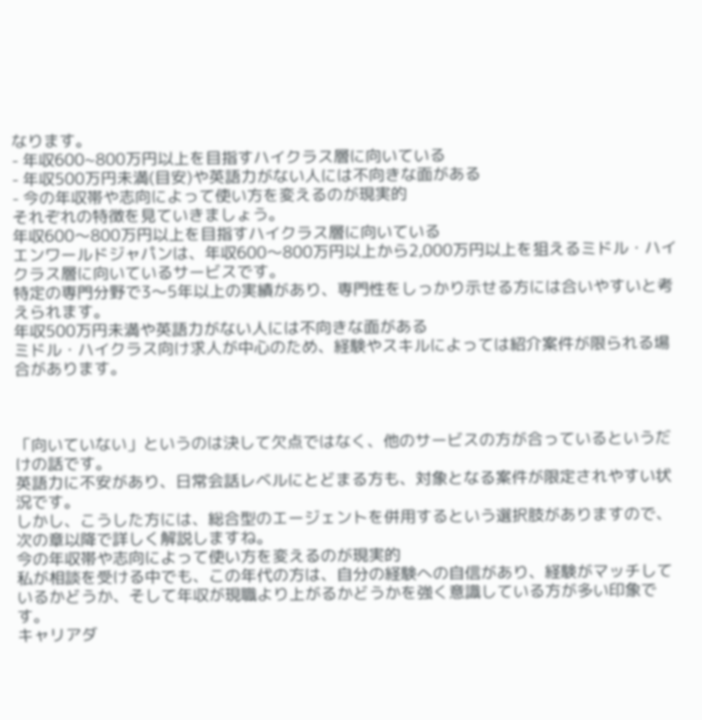なります。
- 年収600~800万円以上を目指すハイクラス層に向いている
- 年収500万円未満(目安)や英語力がない人には不向きな面がある
- 今の年収帯や志向によって使い方を変えるのが現実的
それぞれの特徴を見ていきましょう。
年収600〜800万円以上を目指すハイクラス層に向いている
エンワールドジャパンは、年収600〜800万円以上から2,000万円以上を狙えるミドル・ハイクラス層に向いているサービスです。
特定の専門分野で3〜5年以上の実績があり、専門性をしっかり示せる方には合いやすいと考えられます。
年収500万円未満や英語力がない人には不向きな面がある
ミドル・ハイクラス向け求人が中心のため、経験やスキルによっては紹介案件が限られる場合があります。



「向いていない」というのは決して欠点ではなく、他のサービスの方が合っているというだけの話です。
英語力に不安があり、日常会話レベルにとどまる方も、対象となる案件が限定されやすい状況です。
しかし、こうした方には、総合型のエージェントを併用するという選択肢がありますので、次の章以降で詳しく解説しますね。
今の年収帯や志向によって使い方を変えるのが現実的
私が相談を受ける中でも、この年代の方は、自分の経験への自信があり、経験がマッチしているかどうか、そして年収が現職より上がるかどうかを強く意識している方が多い印象です。
キャリアダ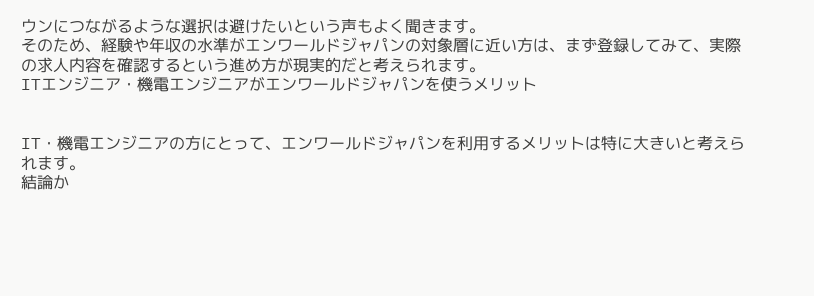ウンにつながるような選択は避けたいという声もよく聞きます。
そのため、経験や年収の水準がエンワールドジャパンの対象層に近い方は、まず登録してみて、実際の求人内容を確認するという進め方が現実的だと考えられます。
ITエンジニア・機電エンジニアがエンワールドジャパンを使うメリット


IT・機電エンジニアの方にとって、エンワールドジャパンを利用するメリットは特に大きいと考えられます。
結論か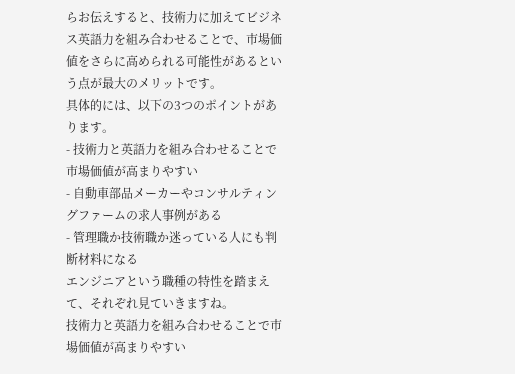らお伝えすると、技術力に加えてビジネス英語力を組み合わせることで、市場価値をさらに高められる可能性があるという点が最大のメリットです。
具体的には、以下の3つのポイントがあります。
- 技術力と英語力を組み合わせることで市場価値が高まりやすい
- 自動車部品メーカーやコンサルティングファームの求人事例がある
- 管理職か技術職か迷っている人にも判断材料になる
エンジニアという職種の特性を踏まえて、それぞれ見ていきますね。
技術力と英語力を組み合わせることで市場価値が高まりやすい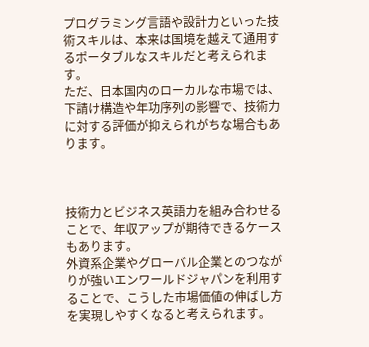プログラミング言語や設計力といった技術スキルは、本来は国境を越えて通用するポータブルなスキルだと考えられます。
ただ、日本国内のローカルな市場では、下請け構造や年功序列の影響で、技術力に対する評価が抑えられがちな場合もあります。



技術力とビジネス英語力を組み合わせることで、年収アップが期待できるケースもあります。
外資系企業やグローバル企業とのつながりが強いエンワールドジャパンを利用することで、こうした市場価値の伸ばし方を実現しやすくなると考えられます。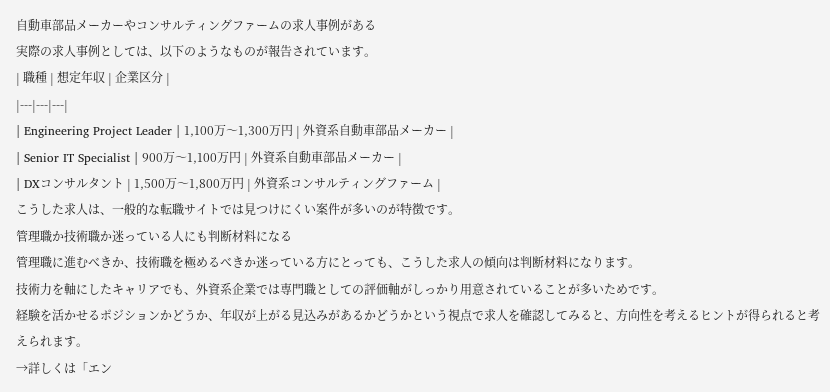自動車部品メーカーやコンサルティングファームの求人事例がある
実際の求人事例としては、以下のようなものが報告されています。
| 職種 | 想定年収 | 企業区分 |
|---|---|---|
| Engineering Project Leader | 1,100万〜1,300万円 | 外資系自動車部品メーカー |
| Senior IT Specialist | 900万〜1,100万円 | 外資系自動車部品メーカー |
| DXコンサルタント | 1,500万〜1,800万円 | 外資系コンサルティングファーム |
こうした求人は、一般的な転職サイトでは見つけにくい案件が多いのが特徴です。
管理職か技術職か迷っている人にも判断材料になる
管理職に進むべきか、技術職を極めるべきか迷っている方にとっても、こうした求人の傾向は判断材料になります。
技術力を軸にしたキャリアでも、外資系企業では専門職としての評価軸がしっかり用意されていることが多いためです。
経験を活かせるポジションかどうか、年収が上がる見込みがあるかどうかという視点で求人を確認してみると、方向性を考えるヒントが得られると考えられます。
→詳しくは「エン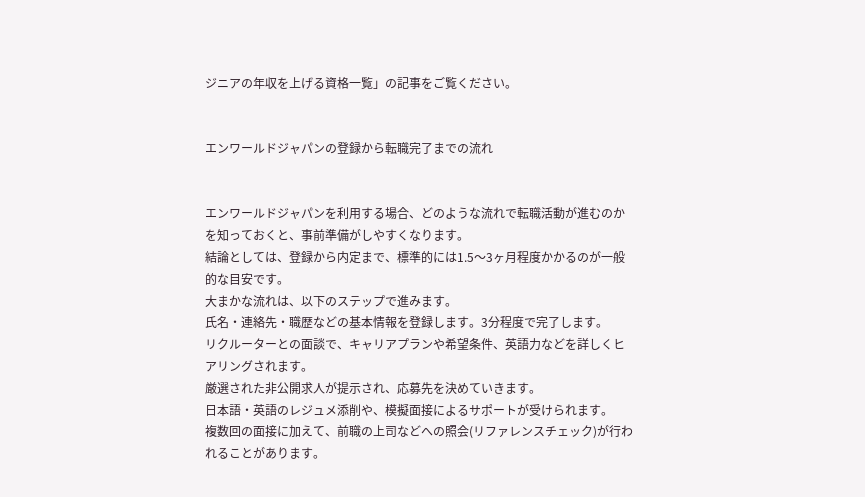ジニアの年収を上げる資格一覧」の記事をご覧ください。


エンワールドジャパンの登録から転職完了までの流れ


エンワールドジャパンを利用する場合、どのような流れで転職活動が進むのかを知っておくと、事前準備がしやすくなります。
結論としては、登録から内定まで、標準的には1.5〜3ヶ月程度かかるのが一般的な目安です。
大まかな流れは、以下のステップで進みます。
氏名・連絡先・職歴などの基本情報を登録します。3分程度で完了します。
リクルーターとの面談で、キャリアプランや希望条件、英語力などを詳しくヒアリングされます。
厳選された非公開求人が提示され、応募先を決めていきます。
日本語・英語のレジュメ添削や、模擬面接によるサポートが受けられます。
複数回の面接に加えて、前職の上司などへの照会(リファレンスチェック)が行われることがあります。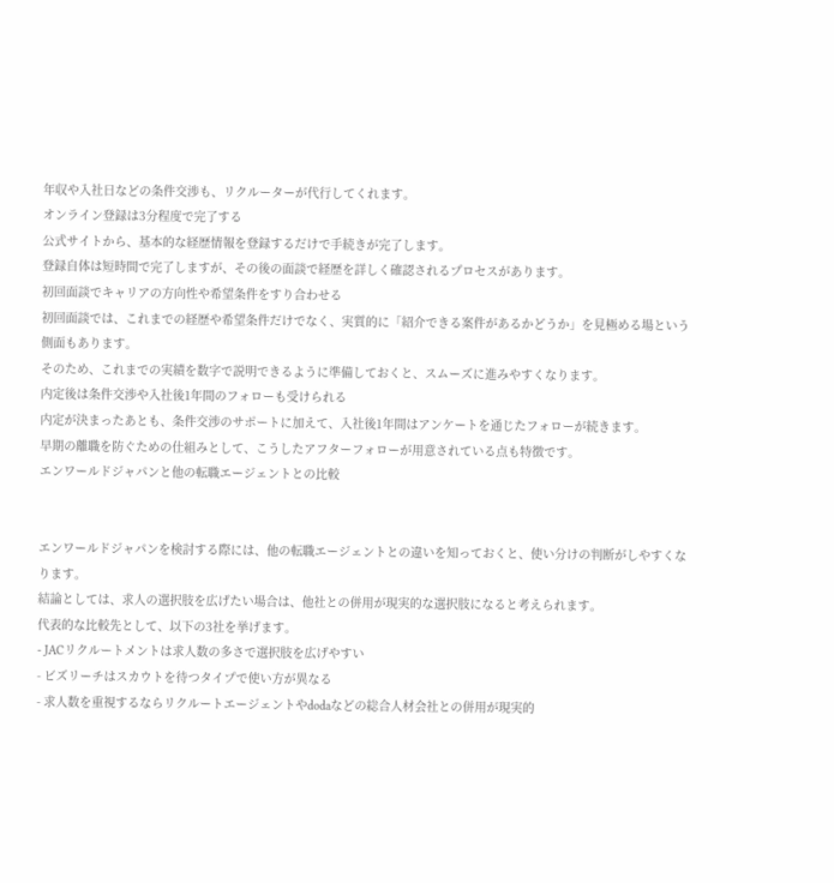年収や入社日などの条件交渉も、リクルーターが代行してくれます。
オンライン登録は3分程度で完了する
公式サイトから、基本的な経歴情報を登録するだけで手続きが完了します。
登録自体は短時間で完了しますが、その後の面談で経歴を詳しく確認されるプロセスがあります。
初回面談でキャリアの方向性や希望条件をすり合わせる
初回面談では、これまでの経歴や希望条件だけでなく、実質的に「紹介できる案件があるかどうか」を見極める場という側面もあります。
そのため、これまでの実績を数字で説明できるように準備しておくと、スムーズに進みやすくなります。
内定後は条件交渉や入社後1年間のフォローも受けられる
内定が決まったあとも、条件交渉のサポートに加えて、入社後1年間はアンケートを通じたフォローが続きます。
早期の離職を防ぐための仕組みとして、こうしたアフターフォローが用意されている点も特徴です。
エンワールドジャパンと他の転職エージェントとの比較


エンワールドジャパンを検討する際には、他の転職エージェントとの違いを知っておくと、使い分けの判断がしやすくなります。
結論としては、求人の選択肢を広げたい場合は、他社との併用が現実的な選択肢になると考えられます。
代表的な比較先として、以下の3社を挙げます。
- JACリクルートメントは求人数の多さで選択肢を広げやすい
- ビズリーチはスカウトを待つタイプで使い方が異なる
- 求人数を重視するならリクルートエージェントやdodaなどの総合人材会社との併用が現実的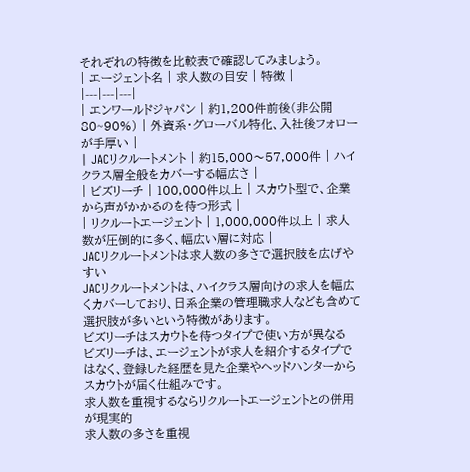それぞれの特徴を比較表で確認してみましょう。
| エージェント名 | 求人数の目安 | 特徴 |
|---|---|---|
| エンワールドジャパン | 約1,200件前後(非公開80~90%) | 外資系・グローバル特化、入社後フォローが手厚い |
| JACリクルートメント | 約15,000〜57,000件 | ハイクラス層全般をカバーする幅広さ |
| ビズリーチ | 100,000件以上 | スカウト型で、企業から声がかかるのを待つ形式 |
| リクルートエージェント | 1,000,000件以上 | 求人数が圧倒的に多く、幅広い層に対応 |
JACリクルートメントは求人数の多さで選択肢を広げやすい
JACリクルートメントは、ハイクラス層向けの求人を幅広くカバーしており、日系企業の管理職求人なども含めて選択肢が多いという特徴があります。
ビズリーチはスカウトを待つタイプで使い方が異なる
ビズリーチは、エージェントが求人を紹介するタイプではなく、登録した経歴を見た企業やヘッドハンターからスカウトが届く仕組みです。
求人数を重視するならリクルートエージェントとの併用が現実的
求人数の多さを重視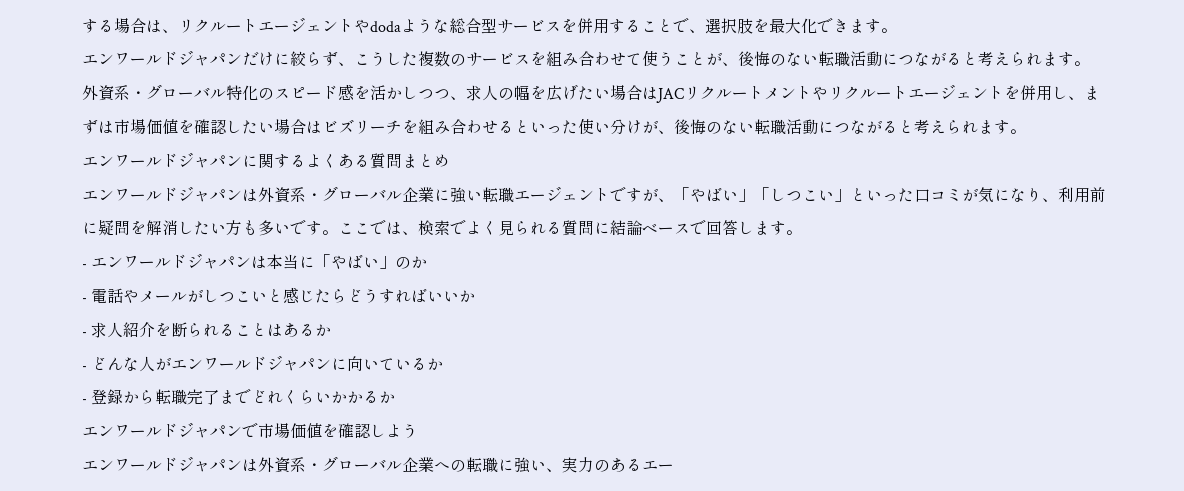する場合は、リクルートエージェントやdodaような総合型サービスを併用することで、選択肢を最大化できます。
エンワールドジャパンだけに絞らず、こうした複数のサービスを組み合わせて使うことが、後悔のない転職活動につながると考えられます。
外資系・グローバル特化のスピード感を活かしつつ、求人の幅を広げたい場合はJACリクルートメントやリクルートエージェントを併用し、まずは市場価値を確認したい場合はビズリーチを組み合わせるといった使い分けが、後悔のない転職活動につながると考えられます。
エンワールドジャパンに関するよくある質問まとめ
エンワールドジャパンは外資系・グローバル企業に強い転職エージェントですが、「やばい」「しつこい」といった口コミが気になり、利用前に疑問を解消したい方も多いです。ここでは、検索でよく見られる質問に結論ベースで回答します。
- エンワールドジャパンは本当に「やばい」のか
- 電話やメールがしつこいと感じたらどうすればいいか
- 求人紹介を断られることはあるか
- どんな人がエンワールドジャパンに向いているか
- 登録から転職完了までどれくらいかかるか
エンワールドジャパンで市場価値を確認しよう
エンワールドジャパンは外資系・グローバル企業への転職に強い、実力のあるエー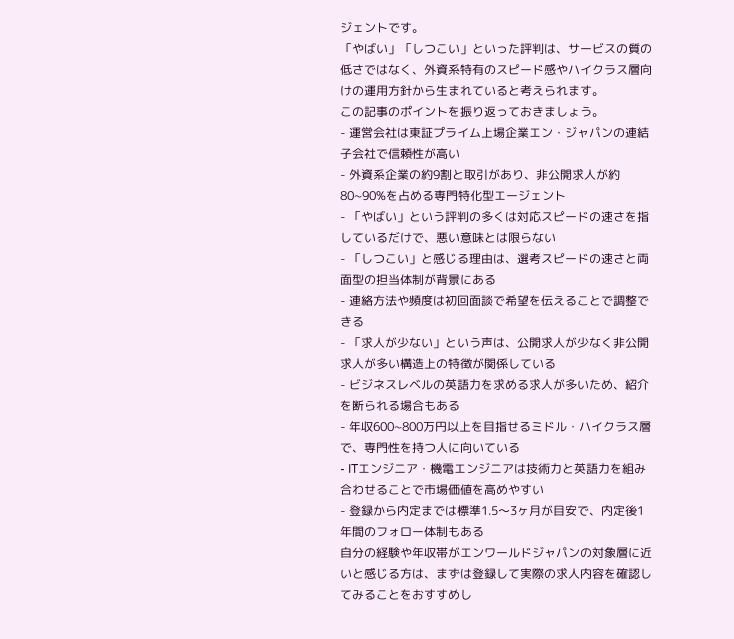ジェントです。
「やばい」「しつこい」といった評判は、サービスの質の低さではなく、外資系特有のスピード感やハイクラス層向けの運用方針から生まれていると考えられます。
この記事のポイントを振り返っておきましょう。
- 運営会社は東証プライム上場企業エン・ジャパンの連結子会社で信頼性が高い
- 外資系企業の約9割と取引があり、非公開求人が約80~90%を占める専門特化型エージェント
- 「やばい」という評判の多くは対応スピードの速さを指しているだけで、悪い意味とは限らない
- 「しつこい」と感じる理由は、選考スピードの速さと両面型の担当体制が背景にある
- 連絡方法や頻度は初回面談で希望を伝えることで調整できる
- 「求人が少ない」という声は、公開求人が少なく非公開求人が多い構造上の特徴が関係している
- ビジネスレベルの英語力を求める求人が多いため、紹介を断られる場合もある
- 年収600~800万円以上を目指せるミドル・ハイクラス層で、専門性を持つ人に向いている
- ITエンジニア・機電エンジニアは技術力と英語力を組み合わせることで市場価値を高めやすい
- 登録から内定までは標準1.5〜3ヶ月が目安で、内定後1年間のフォロー体制もある
自分の経験や年収帯がエンワールドジャパンの対象層に近いと感じる方は、まずは登録して実際の求人内容を確認してみることをおすすめし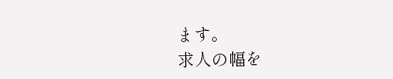ます。
求人の幅を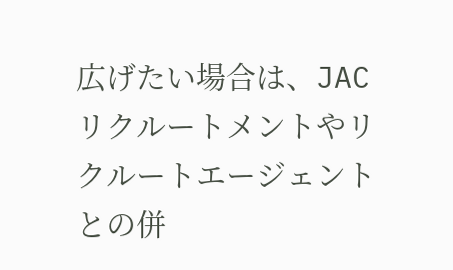広げたい場合は、JACリクルートメントやリクルートエージェントとの併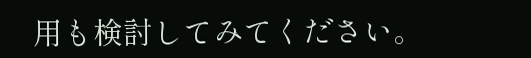用も検討してみてください。